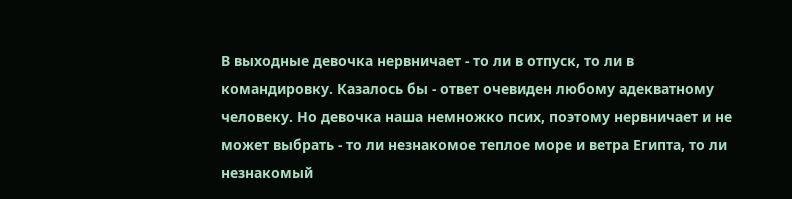В выходные девочка нервничает - то ли в отпуск, то ли в командировку. Казалось бы - ответ очевиден любому адекватному человеку. Но девочка наша немножко псих, поэтому нервничает и не может выбрать - то ли незнакомое теплое море и ветра Египта, то ли незнакомый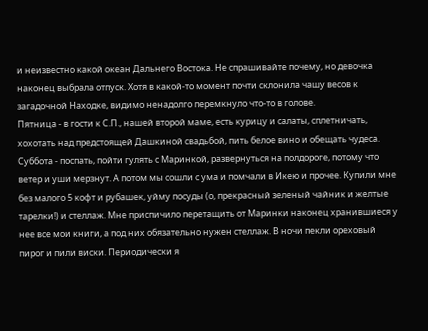и неизвестно какой океан Дальнего Востока. Не спрашивайте почему, но девочка наконец выбрала отпуск. Хотя в какой-то момент почти склонила чашу весов к загадочной Находке, видимо ненадолго перемкнуло что-то в голове.
Пятница - в гости к С.П., нашей второй маме, есть курицу и салаты, сплетничать, хохотать над предстоящей Дашкиной свадьбой, пить белое вино и обещать чудеса.
Суббота - поспать, пойти гулять с Маринкой, развернуться на полдороге, потому что ветер и уши мерзнут. А потом мы сошли с ума и помчали в Икею и прочее. Купили мне без малого 5 кофт и рубашек, уйму посуды (о, прекрасный зеленый чайник и желтые тарелки!) и стеллаж. Мне приспичило перетащить от Маринки наконец хранившиеся у нее все мои книги, а под них обязательно нужен стеллаж. В ночи пекли ореховый пирог и пили виски. Периодически я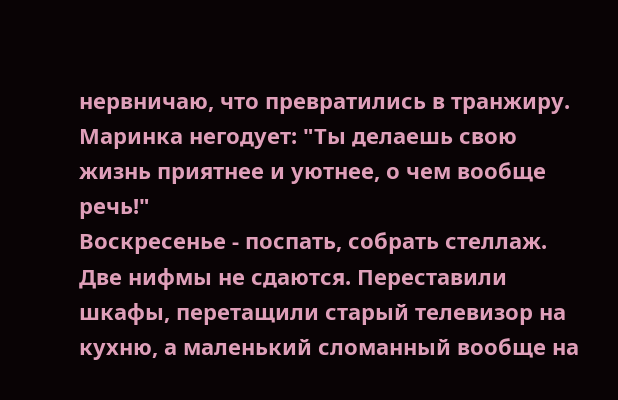нервничаю, что превратились в транжиру. Маринка негодует: "Ты делаешь свою жизнь приятнее и уютнее, о чем вообще речь!"
Воскресенье - поспать, собрать стеллаж. Две нифмы не сдаются. Переставили шкафы, перетащили старый телевизор на кухню, а маленький сломанный вообще на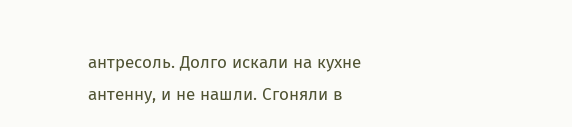антресоль. Долго искали на кухне антенну, и не нашли. Сгоняли в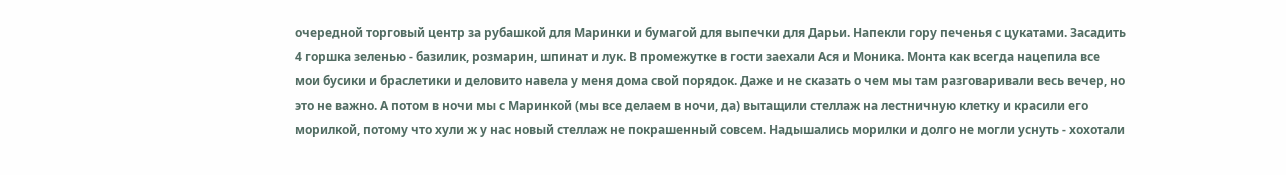очередной торговый центр за рубашкой для Маринки и бумагой для выпечки для Дарьи. Напекли гору печенья с цукатами. Засадить 4 горшка зеленью - базилик, розмарин, шпинат и лук. В промежутке в гости заехали Ася и Моника. Монта как всегда нацепила все мои бусики и браслетики и деловито навела у меня дома свой порядок. Даже и не сказать о чем мы там разговаривали весь вечер, но это не важно. А потом в ночи мы с Маринкой (мы все делаем в ночи, да) вытащили стеллаж на лестничную клетку и красили его морилкой, потому что хули ж у нас новый стеллаж не покрашенный совсем. Надышались морилки и долго не могли уснуть - хохотали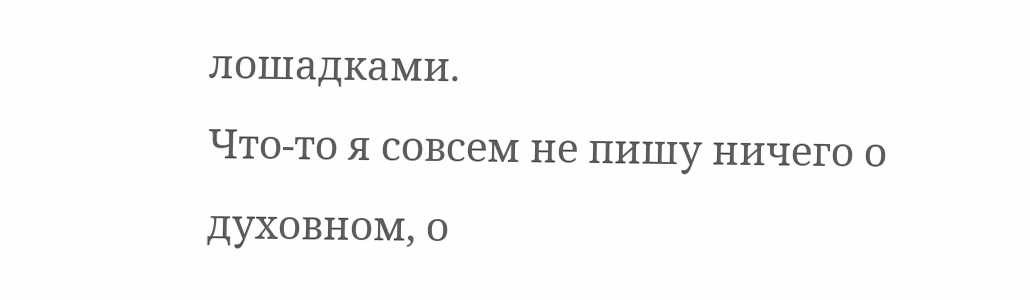лошадками.
Что-то я совсем не пишу ничего о духовном, о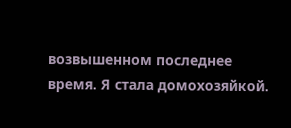возвышенном последнее время. Я стала домохозяйкой.